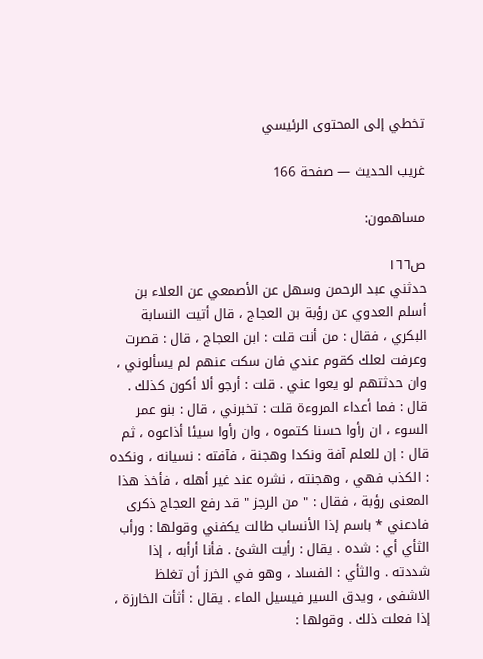تخطي إلى المحتوى الرئيسي

غريب الحديث — صفحة 166

مساهمون:

ص١٦٦
حدثني عبد الرحمن وسهل عن الأصمعي عن العلاء بن أسلم العدوي عن رؤبة بن العجاج ، قال أتيت النسابة البكري ، فقال : من أنت قلت : ابن العجاج ، قال : قصرت وعرفت لعلك كقوم عندي فان سكت عنهم لم يسألوني ، وان حدثتهم لو يعوا عني . قلت : أرجو ألا أكون كذلك . قال : فما أعداء المروءة قلت : تخبرني ، قال : بنو عمر السوء ، ان رأوا حسنا كتموه ، وان رأوا سيئا أذاعوه ، ثم قال : إن للعلم آفة ونكدا وهجنة ، فآفته : نسيانه ، ونكده : الكذب فهي ، وهجنته ، نشره عند غير أهله ، فأخذ هذا المعنى رؤبة ، فقال : " من الرجز " قد رفع العجاج ذكرى فادعني * باسم إذا الأنساب طالت يكفني وقولها : ورأب الثأي أي : شده . يقال : رأيت الشئ . فأنا أرأبه ، إذا شددته . والثأي : الفساد ، وهو في الخرز أن تغلظ الاشفى ، ويدق السير فيسيل الماء . يقال : أثأت الخارزة ، إذا فعلت ذلك . وقولها :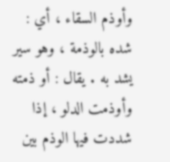وأوذم السقاء ، أي : شده بالوذمة ، وهو سير يشد به . يقال : أو ذمته وأوذمت الدلو ، إذا شددت فيها الوذم بين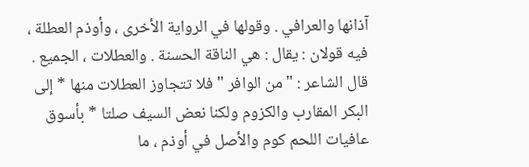آذانها والعرافي . وقولها في الرواية الأخرى ، وأوذم العطلة ، فيه قولان : يقال : هي الناقة الحسنة . والعطلات ، الجميع . قال الشاعر : " من الوافر " فلا تتجاوز العطلات منها * إلى البكر المقارب والكزوم ولكنا نعض السيف صلتا * بأسوق عافيات اللحم كوم والأصل في أوذم ، ما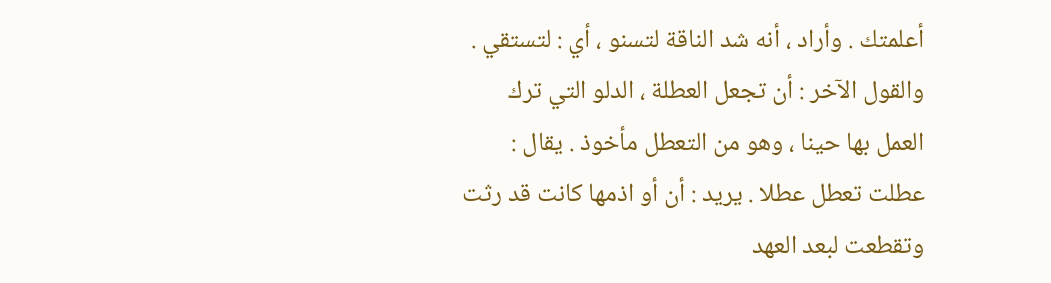أعلمتك . وأراد ، أنه شد الناقة لتسنو ، أي : لتستقي . والقول الآخر : أن تجعل العطلة ، الدلو التي ترك العمل بها حينا ، وهو من التعطل مأخوذ . يقال : عطلت تعطل عطلا . يريد : أن أو اذمها كانت قد رثت وتقطعت لبعد العهد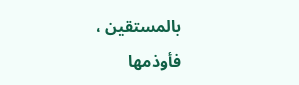بالمستقين ، فأوذمها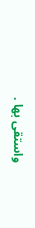واستقى بها .